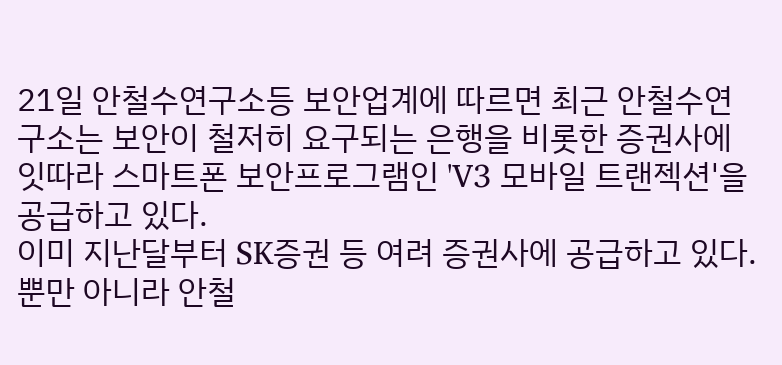21일 안철수연구소등 보안업계에 따르면 최근 안철수연구소는 보안이 철저히 요구되는 은행을 비롯한 증권사에 잇따라 스마트폰 보안프로그램인 'V3 모바일 트랜젝션'을 공급하고 있다.
이미 지난달부터 SK증권 등 여려 증권사에 공급하고 있다. 뿐만 아니라 안철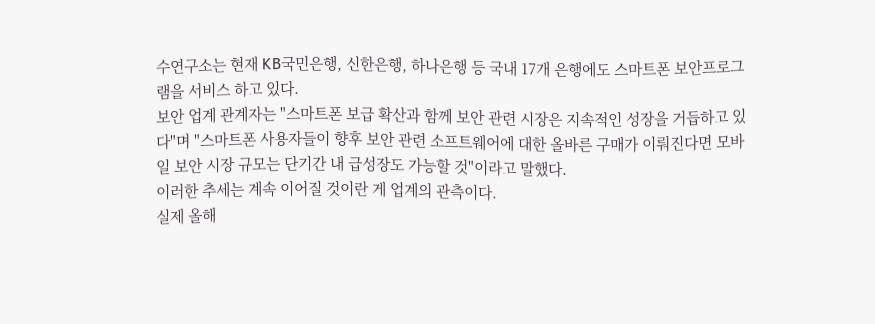수연구소는 현재 KB국민은행, 신한은행, 하나은행 등 국내 17개 은행에도 스마트폰 보안프로그램을 서비스 하고 있다.
보안 업계 관계자는 "스마트폰 보급 확산과 함께 보안 관련 시장은 지속적인 성장을 거듭하고 있다"며 "스마트폰 사용자들이 향후 보안 관련 소프트웨어에 대한 올바른 구매가 이뤄진다면 모바일 보안 시장 규모는 단기간 내 급성장도 가능할 것"이라고 말했다.
이러한 추세는 계속 이어질 것이란 게 업계의 관측이다.
실제 올해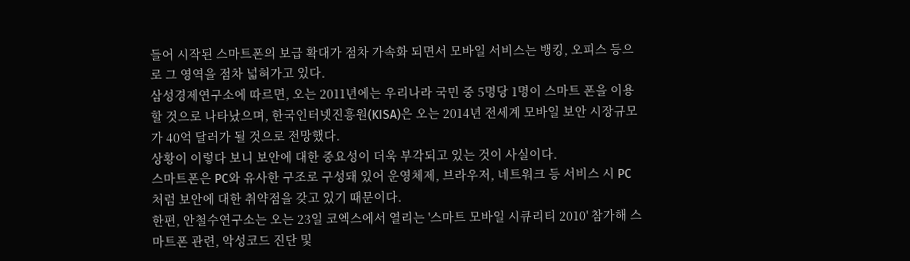들어 시작된 스마트폰의 보급 확대가 점차 가속화 되면서 모바일 서비스는 뱅킹, 오피스 등으로 그 영역을 점차 넓혀가고 있다.
삼성경제연구소에 따르면, 오는 2011년에는 우리나라 국민 중 5명당 1명이 스마트 폰을 이용할 것으로 나타났으며, 한국인터넷진흥원(KISA)은 오는 2014년 전세계 모바일 보안 시장규모가 40억 달러가 될 것으로 전망했다.
상황이 이렇다 보니 보안에 대한 중요성이 더욱 부각되고 있는 것이 사실이다.
스마트폰은 PC와 유사한 구조로 구성돼 있어 운영체제, 브라우저, 네트워크 등 서비스 시 PC처럼 보안에 대한 취약점을 갖고 있기 때문이다.
한편, 안철수연구소는 오는 23일 코엑스에서 열리는 '스마트 모바일 시큐리티 2010' 참가해 스마트폰 관련, 악성코드 진단 및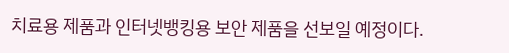치료용 제품과 인터넷뱅킹용 보안 제품을 선보일 예정이다.